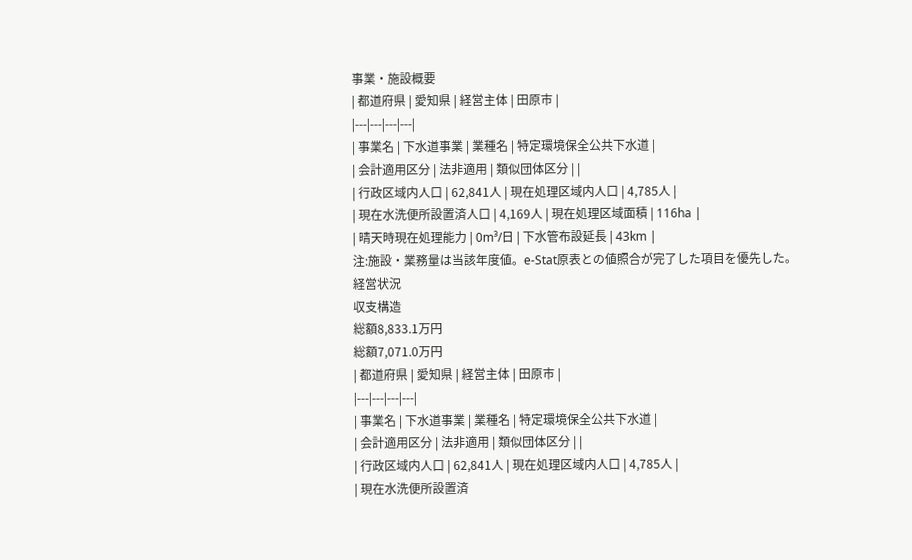事業・施設概要
| 都道府県 | 愛知県 | 経営主体 | 田原市 |
|---|---|---|---|
| 事業名 | 下水道事業 | 業種名 | 特定環境保全公共下水道 |
| 会計適用区分 | 法非適用 | 類似団体区分 | |
| 行政区域内人口 | 62,841人 | 現在処理区域内人口 | 4,785人 |
| 現在水洗便所設置済人口 | 4,169人 | 現在処理区域面積 | 116ha |
| 晴天時現在処理能力 | 0m³/日 | 下水管布設延長 | 43km |
注:施設・業務量は当該年度値。e-Stat原表との値照合が完了した項目を優先した。
経営状況
収支構造
総額8,833.1万円
総額7,071.0万円
| 都道府県 | 愛知県 | 経営主体 | 田原市 |
|---|---|---|---|
| 事業名 | 下水道事業 | 業種名 | 特定環境保全公共下水道 |
| 会計適用区分 | 法非適用 | 類似団体区分 | |
| 行政区域内人口 | 62,841人 | 現在処理区域内人口 | 4,785人 |
| 現在水洗便所設置済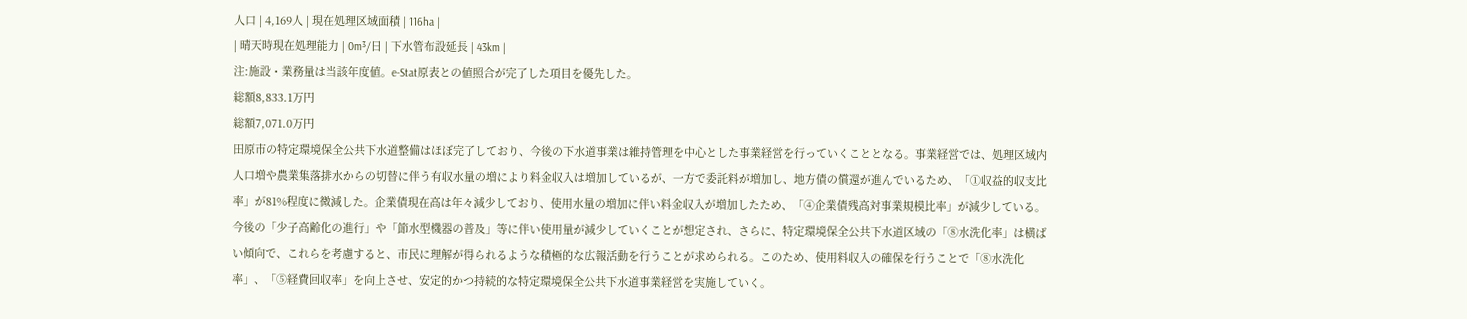人口 | 4,169人 | 現在処理区域面積 | 116ha |
| 晴天時現在処理能力 | 0m³/日 | 下水管布設延長 | 43km |
注:施設・業務量は当該年度値。e-Stat原表との値照合が完了した項目を優先した。
総額8,833.1万円
総額7,071.0万円
田原市の特定環境保全公共下水道整備はほぼ完了しており、今後の下水道事業は維持管理を中心とした事業経営を行っていくこととなる。事業経営では、処理区域内人口増や農業集落排水からの切替に伴う有収水量の増により料金収入は増加しているが、一方で委託料が増加し、地方債の償還が進んでいるため、「①収益的収支比率」が81%程度に微減した。企業債現在高は年々減少しており、使用水量の増加に伴い料金収入が増加したため、「④企業債残高対事業規模比率」が減少している。今後の「少子高齢化の進行」や「節水型機器の普及」等に伴い使用量が減少していくことが想定され、さらに、特定環境保全公共下水道区域の「⑧水洗化率」は横ばい傾向で、これらを考慮すると、市民に理解が得られるような積極的な広報活動を行うことが求められる。このため、使用料収入の確保を行うことで「⑧水洗化率」、「⑤経費回収率」を向上させ、安定的かつ持続的な特定環境保全公共下水道事業経営を実施していく。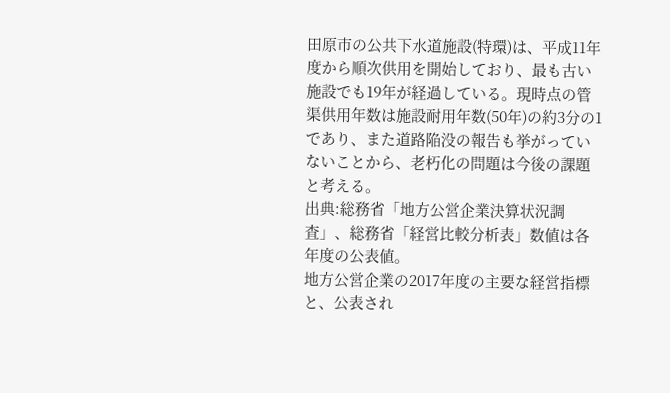田原市の公共下水道施設(特環)は、平成11年度から順次供用を開始しており、最も古い施設でも19年が経過している。現時点の管渠供用年数は施設耐用年数(50年)の約3分の1であり、また道路陥没の報告も挙がっていないことから、老朽化の問題は今後の課題と考える。
出典:総務省「地方公営企業決算状況調査」、総務省「経営比較分析表」数値は各年度の公表値。
地方公営企業の2017年度の主要な経営指標と、公表され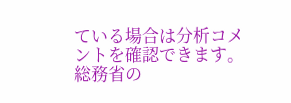ている場合は分析コメントを確認できます。
総務省の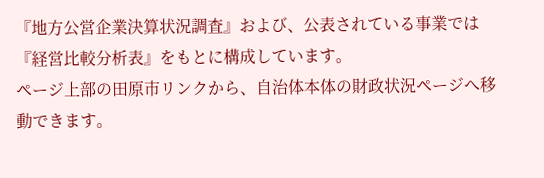『地方公営企業決算状況調査』および、公表されている事業では『経営比較分析表』をもとに構成しています。
ページ上部の田原市リンクから、自治体本体の財政状況ページへ移動できます。